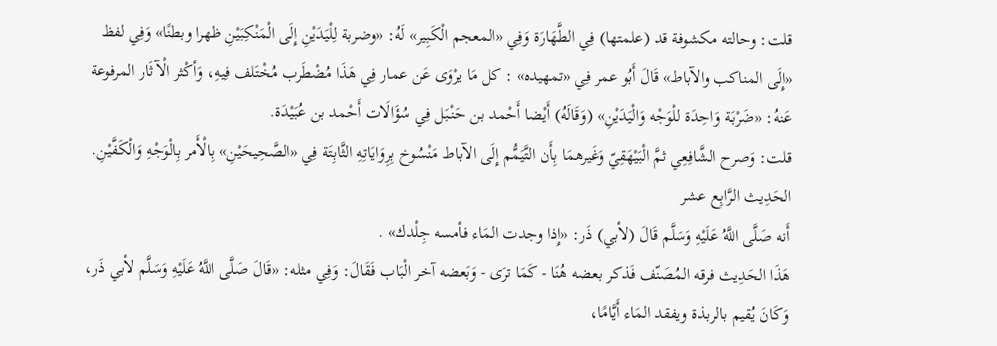قلت: وحالته مكشوفة قد (علمتها) فِي الطَّهَارَة وَفِي «المعجم الْكَبِير» لَهُ: «وضربة لِلْيَدَيْنِ إِلَى الْمَنْكِبَيْنِ ظهرا وبطنًا» وَفِي لفظ «إِلَى المناكب والآباط» قَالَ أَبُو عمر فِي «تمهيده» : كل مَا يرْوَى عَن عمار فِي هَذَا مُضْطَرب مُخْتَلف فِيهِ، وَأكْثر الْآثَار المرفوعة عَنهُ: «ضَرْبَة وَاحِدَة للْوَجْه وَالْيَدَيْنِ» (وَقَالَهُ) أَيْضا أَحْمد بن حَنْبَل فِي سُؤَالَات أَحْمد بن عُبَيْدَة.
قلت: وَصرح الشَّافِعِي ثمَّ الْبَيْهَقِيّ وَغَيرهمَا بِأَن التَّيَمُّم إِلَى الآباط مَنْسُوخ بِرِوَايَاتِهِ الثَّابِتَة فِي «الصَّحِيحَيْنِ» بِالْأَمر بِالْوَجْهِ وَالْكَفَّيْنِ.
الحَدِيث الرَّابِع عشر
أَنه صَلَّى اللَّهُ عَلَيْهِ وَسَلَّم قَالَ (لأبي) ذَر: «إِذا وجدت المَاء فأمسه جِلْدك» .
هَذَا الحَدِيث فرقه المُصَنّف فَذكر بعضه هُنَا - كَمَا ترَى - وَبَعضه آخر الْبَاب فَقَالَ: وَفِي مثله: «قَالَ صَلَّى اللَّهُ عَلَيْهِ وَسَلَّم لأبي ذَر، وَكَانَ يُقيم بالربذة ويفقد المَاء أَيَّامًا،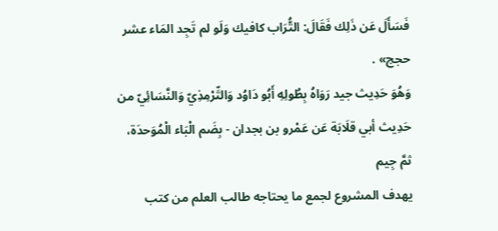فَسَأَلَ عَن ذَلِك فَقَالَ: التُّرَاب كافيك وَلَو لم تَجِد المَاء عشر حجج» .
وَهُوَ حَدِيث جيد رَوَاهُ بِطُولِهِ أَبُو دَاوُد وَالتِّرْمِذِيّ وَالنَّسَائِيّ من حَدِيث أبي قلَابَة عَن عَمْرو بن بجدان - بِضَم الْبَاء الْمُوَحدَة، ثمَّ جِيم
يهدف المشروع لجمع ما يحتاجه طالب العلم من كتب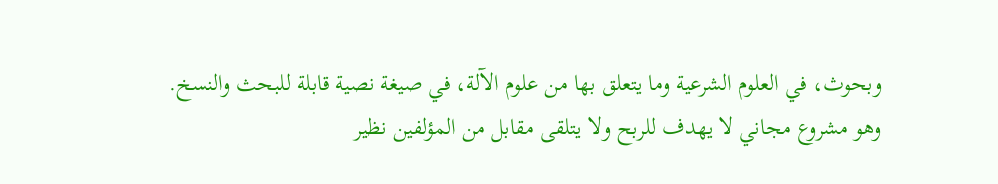وبحوث، في العلوم الشرعية وما يتعلق بها من علوم الآلة، في صيغة نصية قابلة للبحث والنسخ.
وهو مشروع مجاني لا يهدف للربح ولا يتلقى مقابل من المؤلفين نظير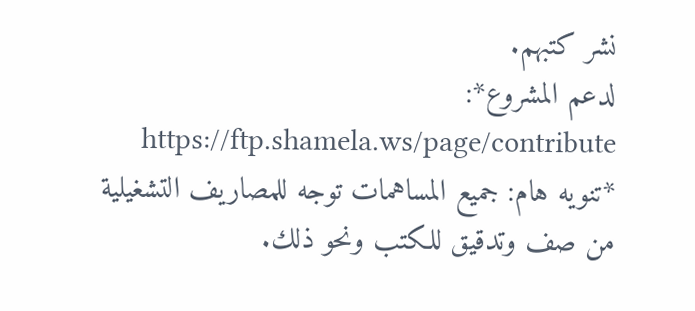نشر كتبهم.
لدعم المشروع*: https://ftp.shamela.ws/page/contribute
*تنويه هام: جميع المساهمات توجه للمصاريف التشغيلية من صف وتدقيق للكتب ونحو ذلك.